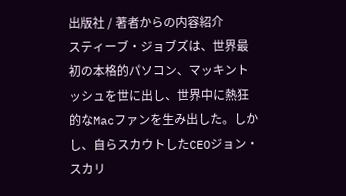出版社 / 著者からの内容紹介
スティーブ・ジョブズは、世界最初の本格的パソコン、マッキントッシュを世に出し、世界中に熱狂的なMacファンを生み出した。しかし、自らスカウトしたCEOジョン・スカリ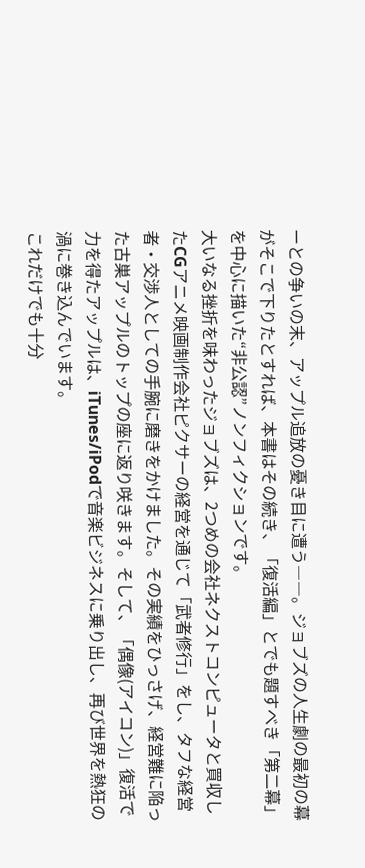ーとの争いの末、アップル追放の憂き目に遭う――。ジョブズの人生劇の最初の幕がそこで下りたとすれば、本書はその続き、「復活編」とでも題すべき「第二幕」を中心に描いた“非公認”ノンフィクションです。
大いなる挫折を味わったジョブズは、2つめの会社ネクストコンピュータと買収したCGアニメ映画制作会社ピクサーの経営を通じて「武者修行」をし、タフな経営者・交渉人としての手腕に磨きをかけました。その実績をひっさげ、経営難に陥った古巣アップルのトップの座に返り咲きます。そして、「偶像(アイコン)」復活で力を得たアップルは、iTunes/iPodで音楽ビジネスに乗り出し、再び世界を熱狂の渦に巻き込んでいます。
これだけでも十分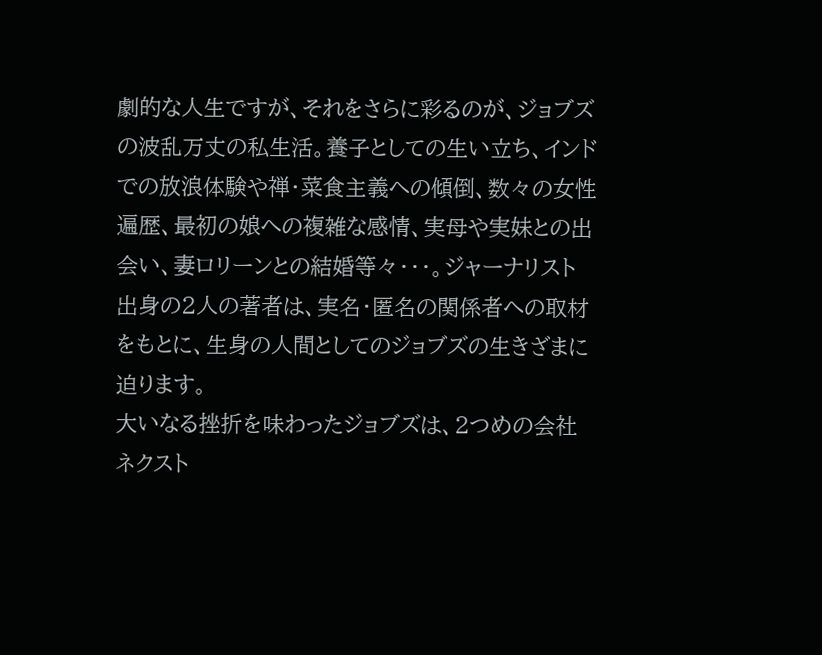劇的な人生ですが、それをさらに彩るのが、ジョブズの波乱万丈の私生活。養子としての生い立ち、インドでの放浪体験や禅・菜食主義への傾倒、数々の女性遍歴、最初の娘への複雑な感情、実母や実妹との出会い、妻ロリーンとの結婚等々・・・。ジャーナリスト出身の2人の著者は、実名・匿名の関係者への取材をもとに、生身の人間としてのジョブズの生きざまに迫ります。
大いなる挫折を味わったジョブズは、2つめの会社ネクスト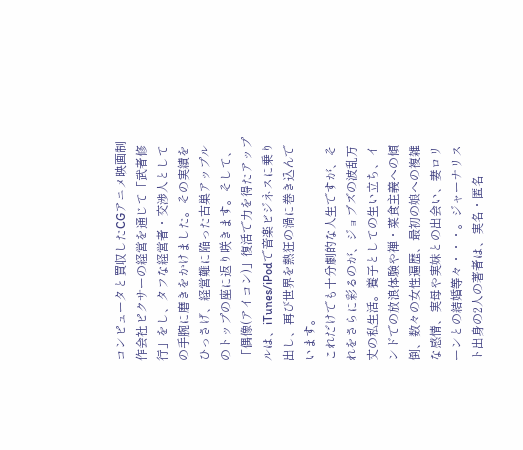コンピュータと買収したCGアニメ映画制作会社ピクサーの経営を通じて「武者修行」をし、タフな経営者・交渉人としての手腕に磨きをかけました。その実績をひっさげ、経営難に陥った古巣アップルのトップの座に返り咲きます。そして、「偶像(アイコン)」復活で力を得たアップルは、iTunes/iPodで音楽ビジネスに乗り出し、再び世界を熱狂の渦に巻き込んでいます。
これだけでも十分劇的な人生ですが、それをさらに彩るのが、ジョブズの波乱万丈の私生活。養子としての生い立ち、インドでの放浪体験や禅・菜食主義への傾倒、数々の女性遍歴、最初の娘への複雑な感情、実母や実妹との出会い、妻ロリーンとの結婚等々・・・。ジャーナリスト出身の2人の著者は、実名・匿名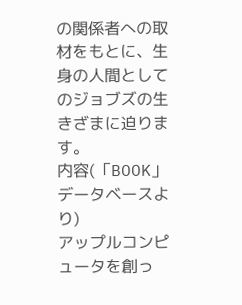の関係者への取材をもとに、生身の人間としてのジョブズの生きざまに迫ります。
内容(「BOOK」データベースより)
アップルコンピュータを創っ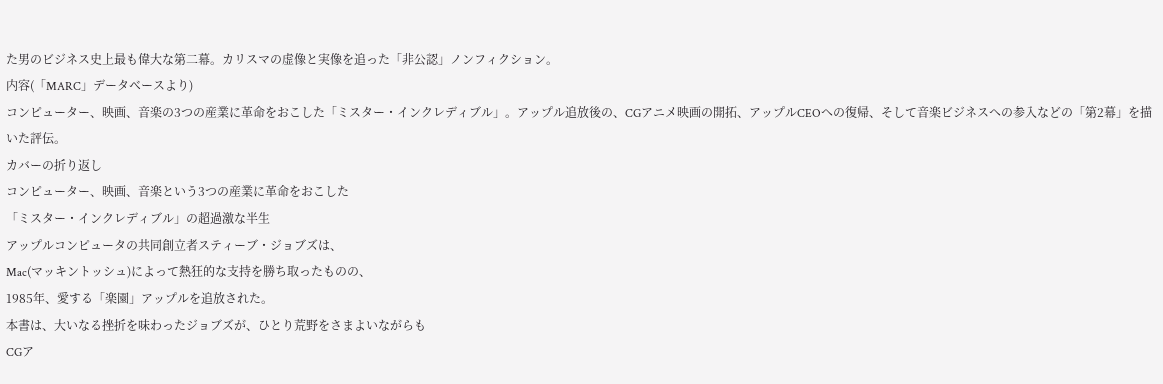た男のビジネス史上最も偉大な第二幕。カリスマの虚像と実像を追った「非公認」ノンフィクション。
内容(「MARC」データベースより)
コンピューター、映画、音楽の3つの産業に革命をおこした「ミスター・インクレディブル」。アップル追放後の、CGアニメ映画の開拓、アップルCEOへの復帰、そして音楽ビジネスへの参入などの「第2幕」を描いた評伝。
カバーの折り返し
コンピューター、映画、音楽という3つの産業に革命をおこした
「ミスター・インクレディブル」の超過激な半生
アップルコンピュータの共同創立者スティーブ・ジョブズは、
Mac(マッキントッシュ)によって熱狂的な支持を勝ち取ったものの、
1985年、愛する「楽園」アップルを追放された。
本書は、大いなる挫折を味わったジョブズが、ひとり荒野をさまよいながらも
CGア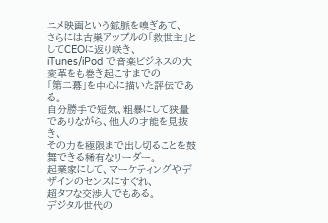ニメ映画という鉱脈を嗅ぎあて、
さらには古巣アップルの「救世主」としてCEOに返り咲き、
iTunes/iPod で音楽ビジネスの大変革をも巻き起こすまでの
「第二幕」を中心に描いた評伝である。
自分勝手で短気、粗暴にして狭量でありながら、他人の才能を見抜き、
その力を極限まで出し切ることを鼓舞できる稀有なリーダー。
起業家にして、マーケティングやデザインのセンスにすぐれ、
超タフな交渉人でもある。
デジタル世代の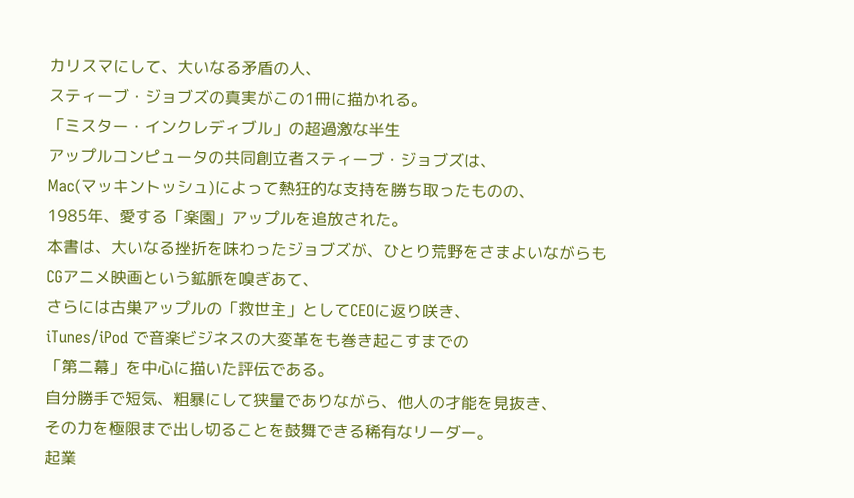カリスマにして、大いなる矛盾の人、
スティーブ・ジョブズの真実がこの1冊に描かれる。
「ミスター・インクレディブル」の超過激な半生
アップルコンピュータの共同創立者スティーブ・ジョブズは、
Mac(マッキントッシュ)によって熱狂的な支持を勝ち取ったものの、
1985年、愛する「楽園」アップルを追放された。
本書は、大いなる挫折を味わったジョブズが、ひとり荒野をさまよいながらも
CGアニメ映画という鉱脈を嗅ぎあて、
さらには古巣アップルの「救世主」としてCEOに返り咲き、
iTunes/iPod で音楽ビジネスの大変革をも巻き起こすまでの
「第二幕」を中心に描いた評伝である。
自分勝手で短気、粗暴にして狭量でありながら、他人の才能を見抜き、
その力を極限まで出し切ることを鼓舞できる稀有なリーダー。
起業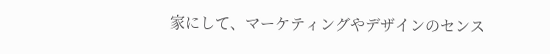家にして、マーケティングやデザインのセンス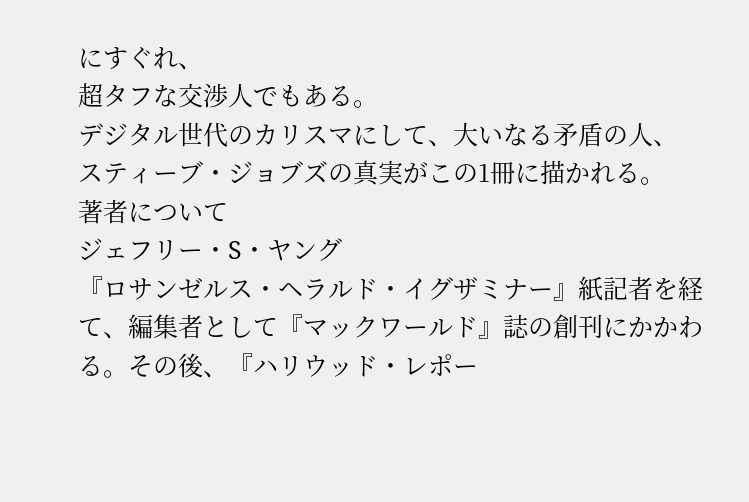にすぐれ、
超タフな交渉人でもある。
デジタル世代のカリスマにして、大いなる矛盾の人、
スティーブ・ジョブズの真実がこの1冊に描かれる。
著者について
ジェフリー・S・ヤング
『ロサンゼルス・ヘラルド・イグザミナー』紙記者を経て、編集者として『マックワールド』誌の創刊にかかわる。その後、『ハリウッド・レポー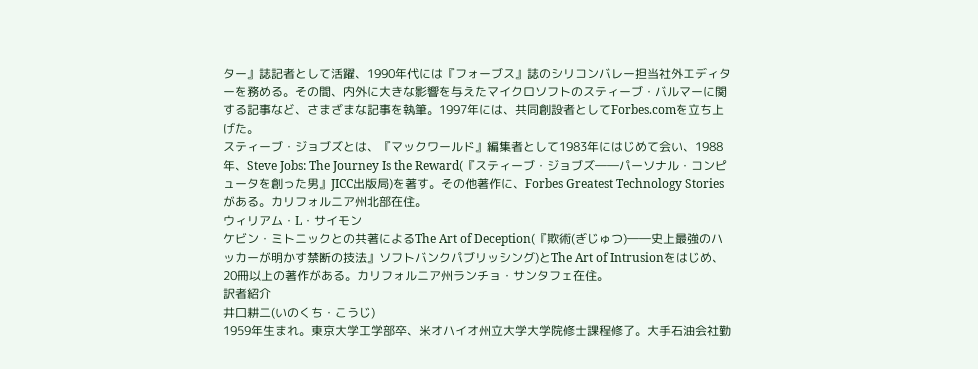ター』誌記者として活躍、1990年代には『フォーブス』誌のシリコンバレー担当社外エディターを務める。その間、内外に大きな影響を与えたマイクロソフトのスティーブ・バルマーに関する記事など、さまざまな記事を執筆。1997年には、共同創設者としてForbes.comを立ち上げた。
スティーブ・ジョブズとは、『マックワールド』編集者として1983年にはじめて会い、1988年、Steve Jobs: The Journey Is the Reward(『スティーブ・ジョブズ――パーソナル・コンピュータを創った男』JICC出版局)を著す。その他著作に、Forbes Greatest Technology Storiesがある。カリフォルニア州北部在住。
ウィリアム・L・サイモン
ケビン・ミトニックとの共著によるThe Art of Deception(『欺術(ぎじゅつ)――史上最強のハッカーが明かす禁断の技法』ソフトバンクパブリッシング)とThe Art of Intrusionをはじめ、20冊以上の著作がある。カリフォルニア州ランチョ・サンタフェ在住。
訳者紹介
井口耕二(いのくち・こうじ)
1959年生まれ。東京大学工学部卒、米オハイオ州立大学大学院修士課程修了。大手石油会社勤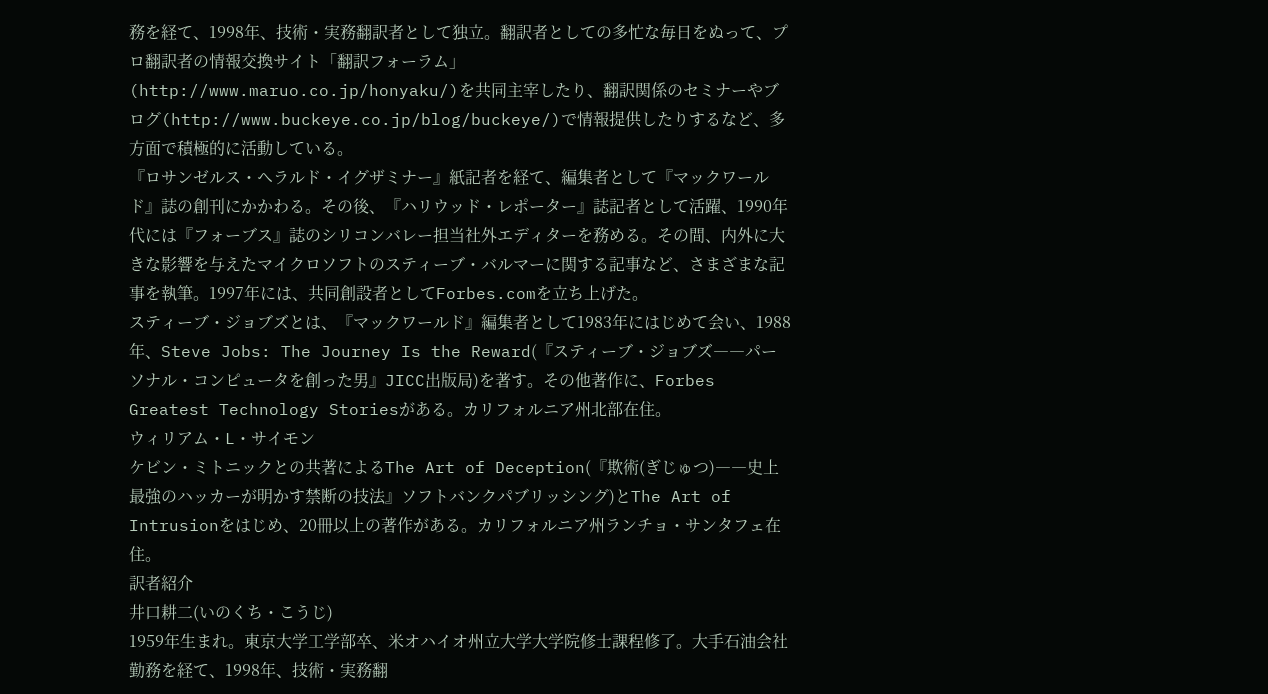務を経て、1998年、技術・実務翻訳者として独立。翻訳者としての多忙な毎日をぬって、プロ翻訳者の情報交換サイト「翻訳フォーラム」(http://www.maruo.co.jp/honyaku/)を共同主宰したり、翻訳関係のセミナーやブログ(http://www.buckeye.co.jp/blog/buckeye/)で情報提供したりするなど、多方面で積極的に活動している。
『ロサンゼルス・ヘラルド・イグザミナー』紙記者を経て、編集者として『マックワールド』誌の創刊にかかわる。その後、『ハリウッド・レポーター』誌記者として活躍、1990年代には『フォーブス』誌のシリコンバレー担当社外エディターを務める。その間、内外に大きな影響を与えたマイクロソフトのスティーブ・バルマーに関する記事など、さまざまな記事を執筆。1997年には、共同創設者としてForbes.comを立ち上げた。
スティーブ・ジョブズとは、『マックワールド』編集者として1983年にはじめて会い、1988年、Steve Jobs: The Journey Is the Reward(『スティーブ・ジョブズ――パーソナル・コンピュータを創った男』JICC出版局)を著す。その他著作に、Forbes Greatest Technology Storiesがある。カリフォルニア州北部在住。
ウィリアム・L・サイモン
ケビン・ミトニックとの共著によるThe Art of Deception(『欺術(ぎじゅつ)――史上最強のハッカーが明かす禁断の技法』ソフトバンクパブリッシング)とThe Art of Intrusionをはじめ、20冊以上の著作がある。カリフォルニア州ランチョ・サンタフェ在住。
訳者紹介
井口耕二(いのくち・こうじ)
1959年生まれ。東京大学工学部卒、米オハイオ州立大学大学院修士課程修了。大手石油会社勤務を経て、1998年、技術・実務翻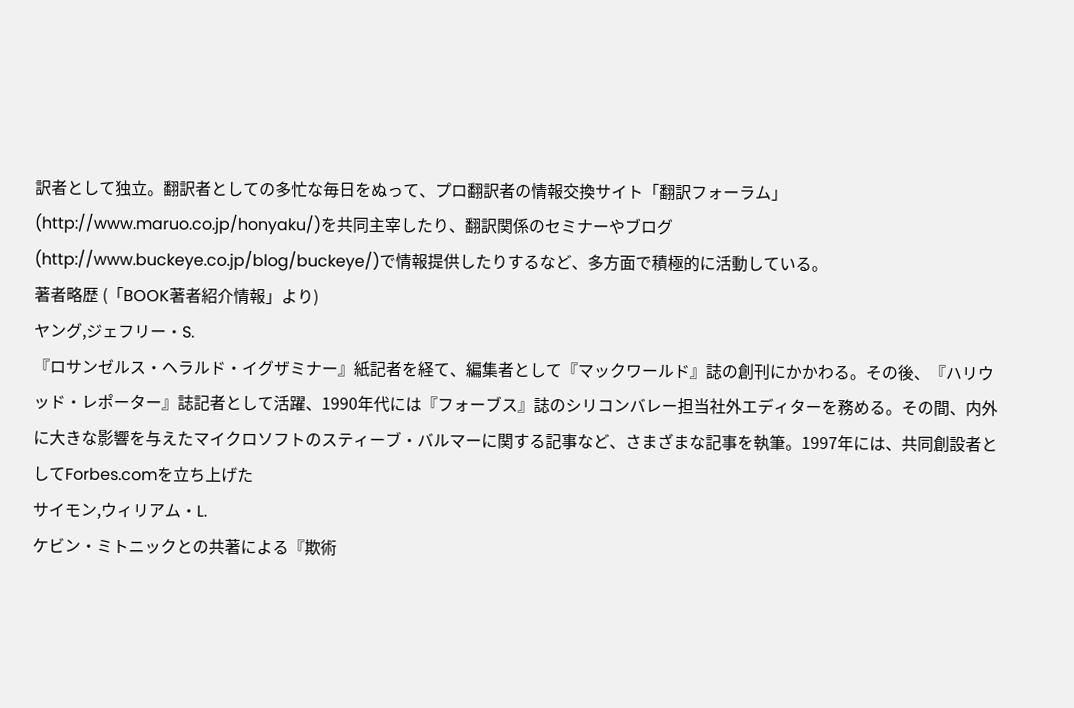訳者として独立。翻訳者としての多忙な毎日をぬって、プロ翻訳者の情報交換サイト「翻訳フォーラム」(http://www.maruo.co.jp/honyaku/)を共同主宰したり、翻訳関係のセミナーやブログ(http://www.buckeye.co.jp/blog/buckeye/)で情報提供したりするなど、多方面で積極的に活動している。
著者略歴 (「BOOK著者紹介情報」より)
ヤング,ジェフリー・S.
『ロサンゼルス・ヘラルド・イグザミナー』紙記者を経て、編集者として『マックワールド』誌の創刊にかかわる。その後、『ハリウッド・レポーター』誌記者として活躍、1990年代には『フォーブス』誌のシリコンバレー担当社外エディターを務める。その間、内外に大きな影響を与えたマイクロソフトのスティーブ・バルマーに関する記事など、さまざまな記事を執筆。1997年には、共同創設者としてForbes.comを立ち上げた
サイモン,ウィリアム・L.
ケビン・ミトニックとの共著による『欺術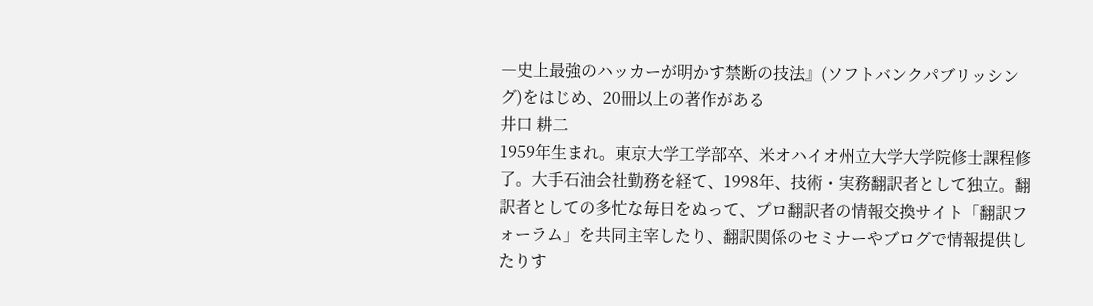―史上最強のハッカーが明かす禁断の技法』(ソフトバンクパブリッシング)をはじめ、20冊以上の著作がある
井口 耕二
1959年生まれ。東京大学工学部卒、米オハイオ州立大学大学院修士課程修了。大手石油会社勤務を経て、1998年、技術・実務翻訳者として独立。翻訳者としての多忙な毎日をぬって、プロ翻訳者の情報交換サイト「翻訳フォーラム」を共同主宰したり、翻訳関係のセミナーやブログで情報提供したりす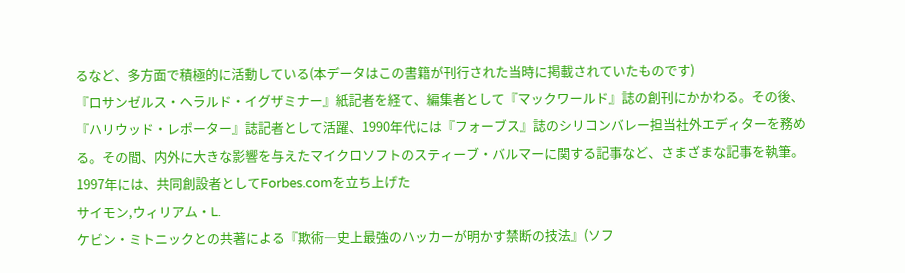るなど、多方面で積極的に活動している(本データはこの書籍が刊行された当時に掲載されていたものです)
『ロサンゼルス・ヘラルド・イグザミナー』紙記者を経て、編集者として『マックワールド』誌の創刊にかかわる。その後、『ハリウッド・レポーター』誌記者として活躍、1990年代には『フォーブス』誌のシリコンバレー担当社外エディターを務める。その間、内外に大きな影響を与えたマイクロソフトのスティーブ・バルマーに関する記事など、さまざまな記事を執筆。1997年には、共同創設者としてForbes.comを立ち上げた
サイモン,ウィリアム・L.
ケビン・ミトニックとの共著による『欺術―史上最強のハッカーが明かす禁断の技法』(ソフ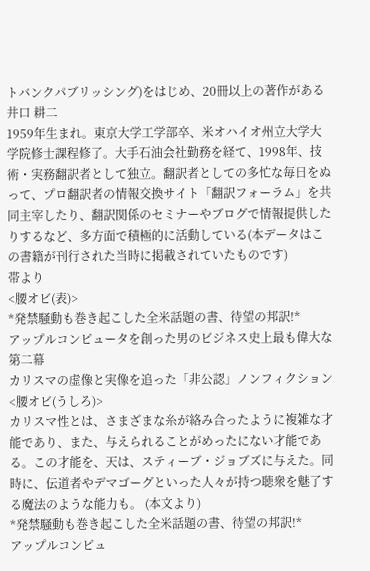トバンクパブリッシング)をはじめ、20冊以上の著作がある
井口 耕二
1959年生まれ。東京大学工学部卒、米オハイオ州立大学大学院修士課程修了。大手石油会社勤務を経て、1998年、技術・実務翻訳者として独立。翻訳者としての多忙な毎日をぬって、プロ翻訳者の情報交換サイト「翻訳フォーラム」を共同主宰したり、翻訳関係のセミナーやブログで情報提供したりするなど、多方面で積極的に活動している(本データはこの書籍が刊行された当時に掲載されていたものです)
帯より
<腰オビ(表)>
*発禁騒動も巻き起こした全米話題の書、待望の邦訳!*
アップルコンピュータを創った男のビジネス史上最も偉大な第二幕
カリスマの虚像と実像を追った「非公認」ノンフィクション
<腰オビ(うしろ)>
カリスマ性とは、さまざまな糸が絡み合ったように複雑な才能であり、また、与えられることがめったにない才能である。この才能を、天は、スティーブ・ジョブズに与えた。同時に、伝道者やデマゴーグといった人々が持つ聴衆を魅了する魔法のような能力も。 (本文より)
*発禁騒動も巻き起こした全米話題の書、待望の邦訳!*
アップルコンピュ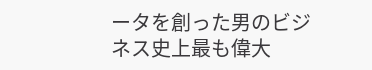ータを創った男のビジネス史上最も偉大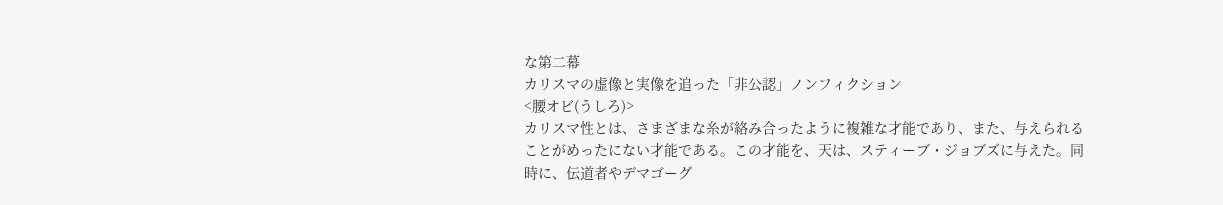な第二幕
カリスマの虚像と実像を追った「非公認」ノンフィクション
<腰オビ(うしろ)>
カリスマ性とは、さまざまな糸が絡み合ったように複雑な才能であり、また、与えられることがめったにない才能である。この才能を、天は、スティーブ・ジョブズに与えた。同時に、伝道者やデマゴーグ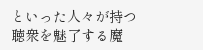といった人々が持つ聴衆を魅了する魔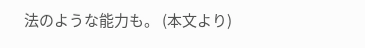法のような能力も。 (本文より)